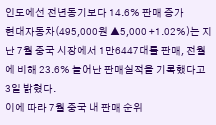인도에선 전년동기보다 14.6% 판매 증가
현대자동차(495,000원 ▲5,000 +1.02%)는 지난 7월 중국 시장에서 1만6447대를 판매, 전월에 비해 23.6% 늘어난 판매실적을 기록했다고 3일 밝혔다.
이에 따라 7월 중국 내 판매 순위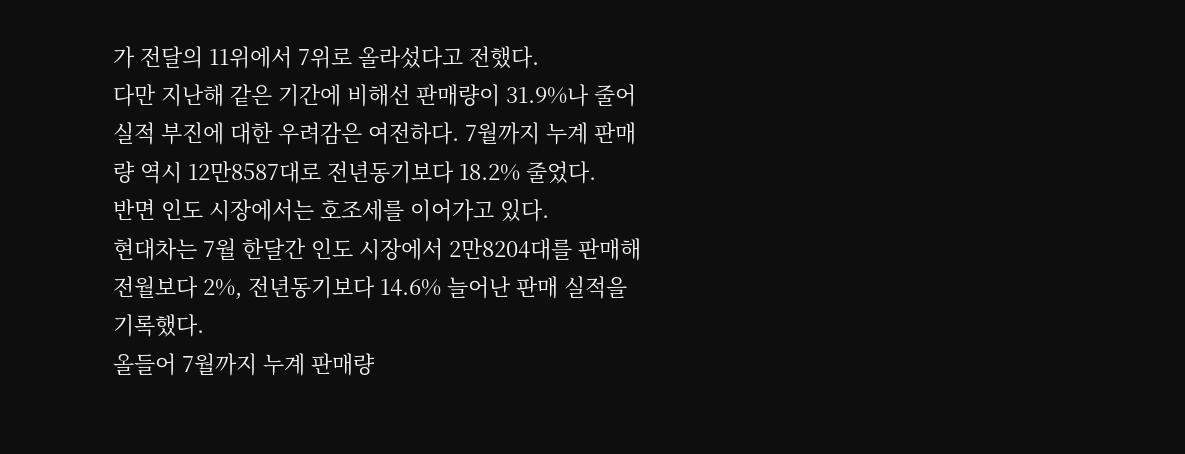가 전달의 11위에서 7위로 올라섰다고 전했다.
다만 지난해 같은 기간에 비해선 판매량이 31.9%나 줄어 실적 부진에 대한 우려감은 여전하다. 7월까지 누계 판매량 역시 12만8587대로 전년동기보다 18.2% 줄었다.
반면 인도 시장에서는 호조세를 이어가고 있다.
현대차는 7월 한달간 인도 시장에서 2만8204대를 판매해 전월보다 2%, 전년동기보다 14.6% 늘어난 판매 실적을 기록했다.
올들어 7월까지 누계 판매량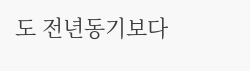도 전년동기보다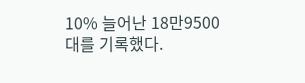10% 늘어난 18만9500대를 기록했다.